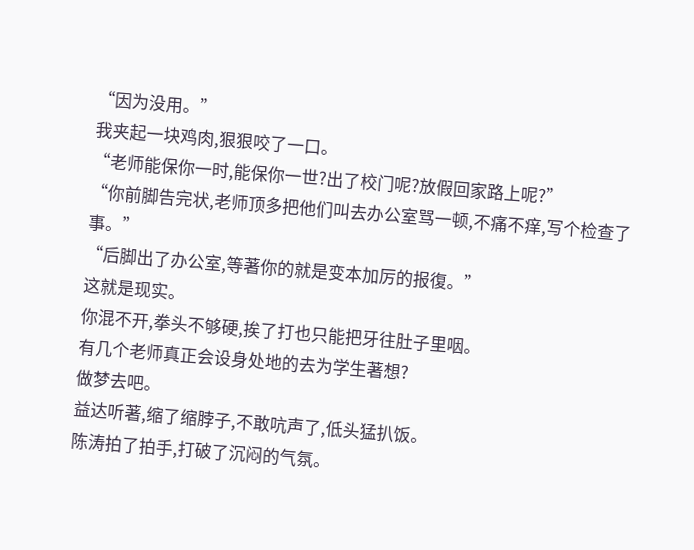“因为没用。”
我夹起一块鸡肉,狠狠咬了一口。
“老师能保你一时,能保你一世?出了校门呢?放假回家路上呢?”
“你前脚告完状,老师顶多把他们叫去办公室骂一顿,不痛不痒,写个检查了事。”
“后脚出了办公室,等著你的就是变本加厉的报復。”
这就是现实。
你混不开,拳头不够硬,挨了打也只能把牙往肚子里咽。
有几个老师真正会设身处地的去为学生著想?
做梦去吧。
益达听著,缩了缩脖子,不敢吭声了,低头猛扒饭。
陈涛拍了拍手,打破了沉闷的气氛。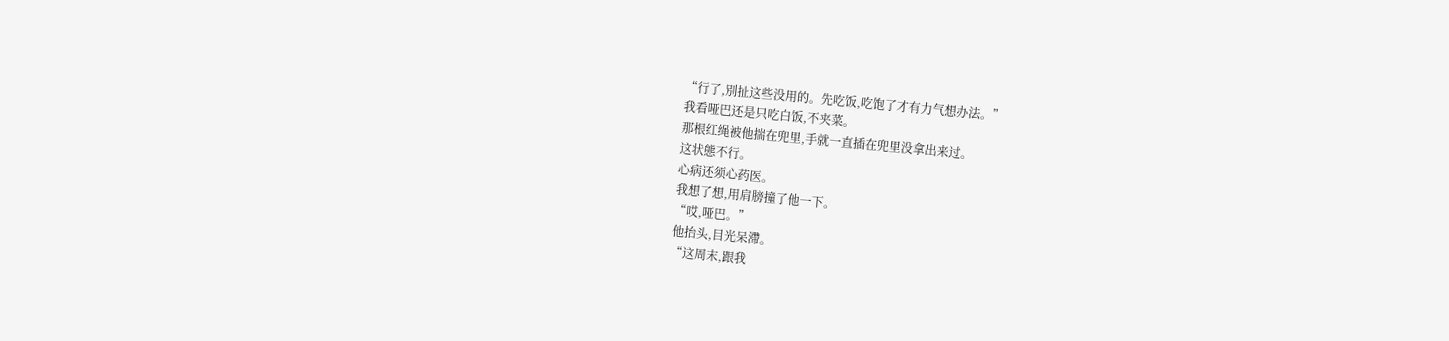“行了,別扯这些没用的。先吃饭,吃饱了才有力气想办法。”
我看哑巴还是只吃白饭,不夹菜。
那根红绳被他揣在兜里,手就一直插在兜里没拿出来过。
这状態不行。
心病还须心药医。
我想了想,用肩膀撞了他一下。
“哎,哑巴。”
他抬头,目光呆滯。
“这周末,跟我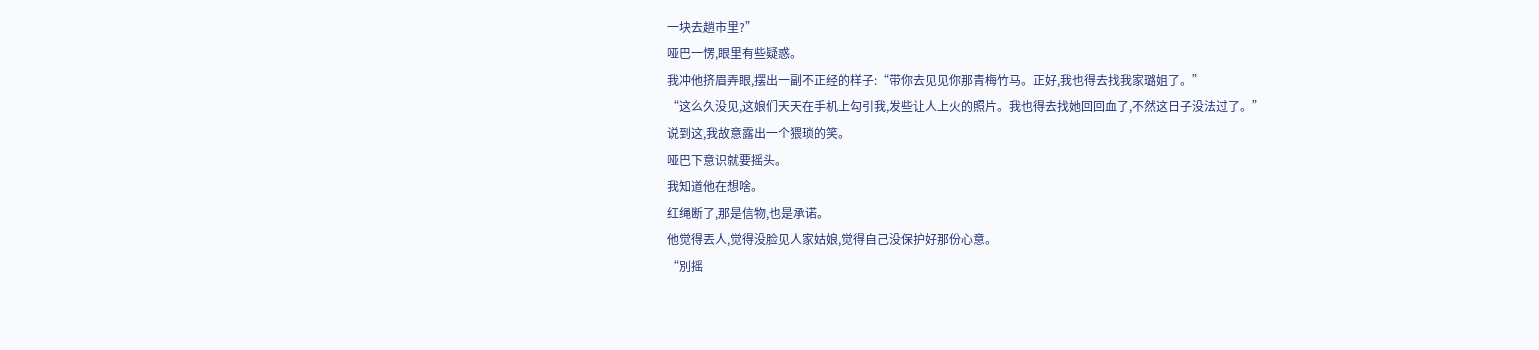一块去趟市里?”
哑巴一愣,眼里有些疑惑。
我冲他挤眉弄眼,摆出一副不正经的样子:“带你去见见你那青梅竹马。正好,我也得去找我家璐姐了。”
“这么久没见,这娘们天天在手机上勾引我,发些让人上火的照片。我也得去找她回回血了,不然这日子没法过了。”
说到这,我故意露出一个猥琐的笑。
哑巴下意识就要摇头。
我知道他在想啥。
红绳断了,那是信物,也是承诺。
他觉得丟人,觉得没脸见人家姑娘,觉得自己没保护好那份心意。
“別摇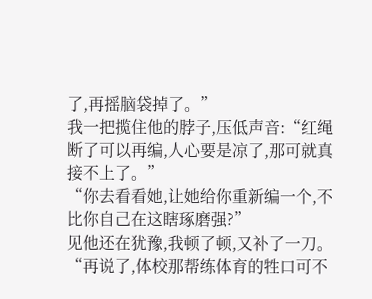了,再摇脑袋掉了。”
我一把揽住他的脖子,压低声音:“红绳断了可以再编,人心要是凉了,那可就真接不上了。”
“你去看看她,让她给你重新编一个,不比你自己在这瞎琢磨强?”
见他还在犹豫,我顿了顿,又补了一刀。
“再说了,体校那帮练体育的牲口可不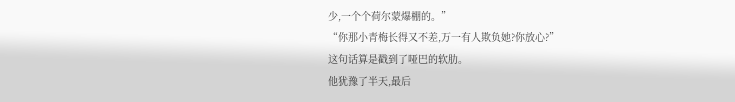少,一个个荷尔蒙爆棚的。”
“你那小青梅长得又不差,万一有人欺负她?你放心?”
这句话算是戳到了哑巴的软肋。
他犹豫了半天,最后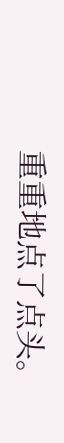重重地点了点头。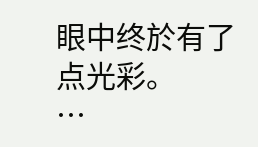眼中终於有了点光彩。
…